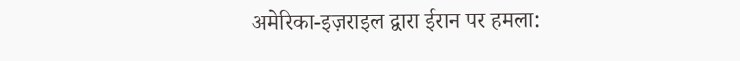अमेरिका-इज़राइल द्वारा ईरान पर हमला: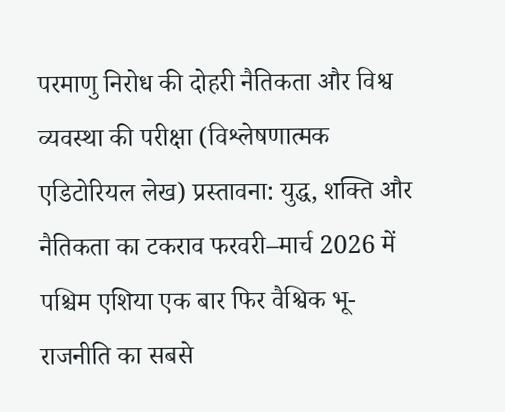परमाणु निरोध की दोहरी नैतिकता और विश्व व्यवस्था की परीक्षा (विश्लेषणात्मक एडिटोरियल लेख) प्रस्तावना: युद्ध, शक्ति और नैतिकता का टकराव फरवरी–मार्च 2026 में पश्चिम एशिया एक बार फिर वैश्विक भू-राजनीति का सबसे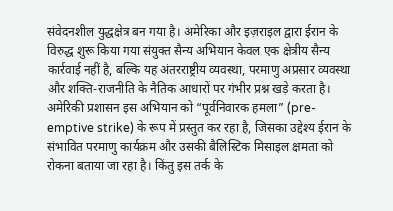संवेदनशील युद्धक्षेत्र बन गया है। अमेरिका और इज़राइल द्वारा ईरान के विरुद्ध शुरू किया गया संयुक्त सैन्य अभियान केवल एक क्षेत्रीय सैन्य कार्रवाई नहीं है, बल्कि यह अंतरराष्ट्रीय व्यवस्था, परमाणु अप्रसार व्यवस्था और शक्ति-राजनीति के नैतिक आधारों पर गंभीर प्रश्न खड़े करता है। अमेरिकी प्रशासन इस अभियान को “पूर्वनिवारक हमला” (pre-emptive strike) के रूप में प्रस्तुत कर रहा है, जिसका उद्देश्य ईरान के संभावित परमाणु कार्यक्रम और उसकी बैलिस्टिक मिसाइल क्षमता को रोकना बताया जा रहा है। किंतु इस तर्क के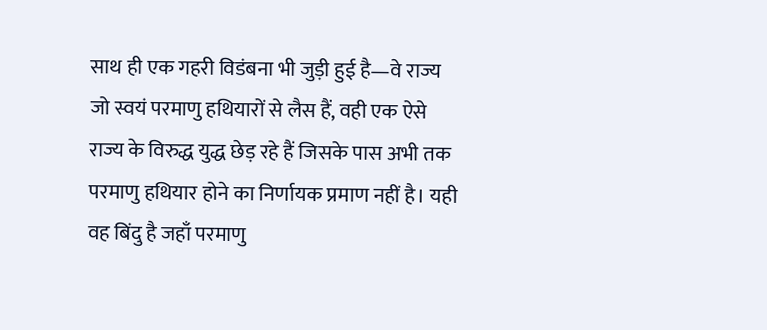साथ ही एक गहरी विडंबना भी जुड़ी हुई है—वे राज्य जो स्वयं परमाणु हथियारों से लैस हैं, वही एक ऐसे राज्य के विरुद्ध युद्ध छेड़ रहे हैं जिसके पास अभी तक परमाणु हथियार होने का निर्णायक प्रमाण नहीं है। यही वह बिंदु है जहाँ परमाणु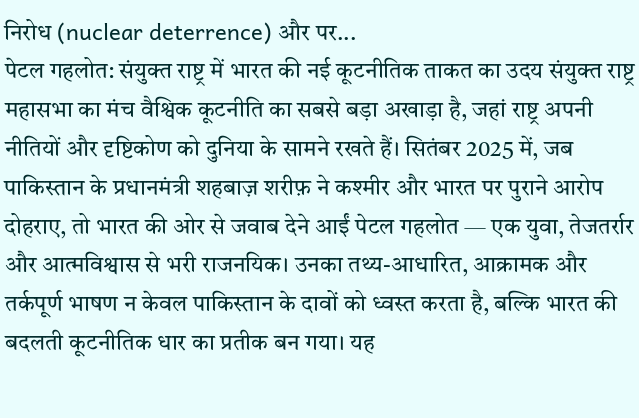निरोध (nuclear deterrence) और पर...
पेटल गहलोत: संयुक्त राष्ट्र में भारत की नई कूटनीतिक ताकत का उदय संयुक्त राष्ट्र महासभा का मंच वैश्विक कूटनीति का सबसे बड़ा अखाड़ा है, जहां राष्ट्र अपनी नीतियों और दृष्टिकोण को दुनिया के सामने रखते हैं। सितंबर 2025 में, जब पाकिस्तान के प्रधानमंत्री शहबाज़ शरीफ़ ने कश्मीर और भारत पर पुराने आरोप दोहराए, तो भारत की ओर से जवाब देने आईं पेटल गहलोत — एक युवा, तेजतर्रार और आत्मविश्वास से भरी राजनयिक। उनका तथ्य-आधारित, आक्रामक और तर्कपूर्ण भाषण न केवल पाकिस्तान के दावों को ध्वस्त करता है, बल्कि भारत की बदलती कूटनीतिक धार का प्रतीक बन गया। यह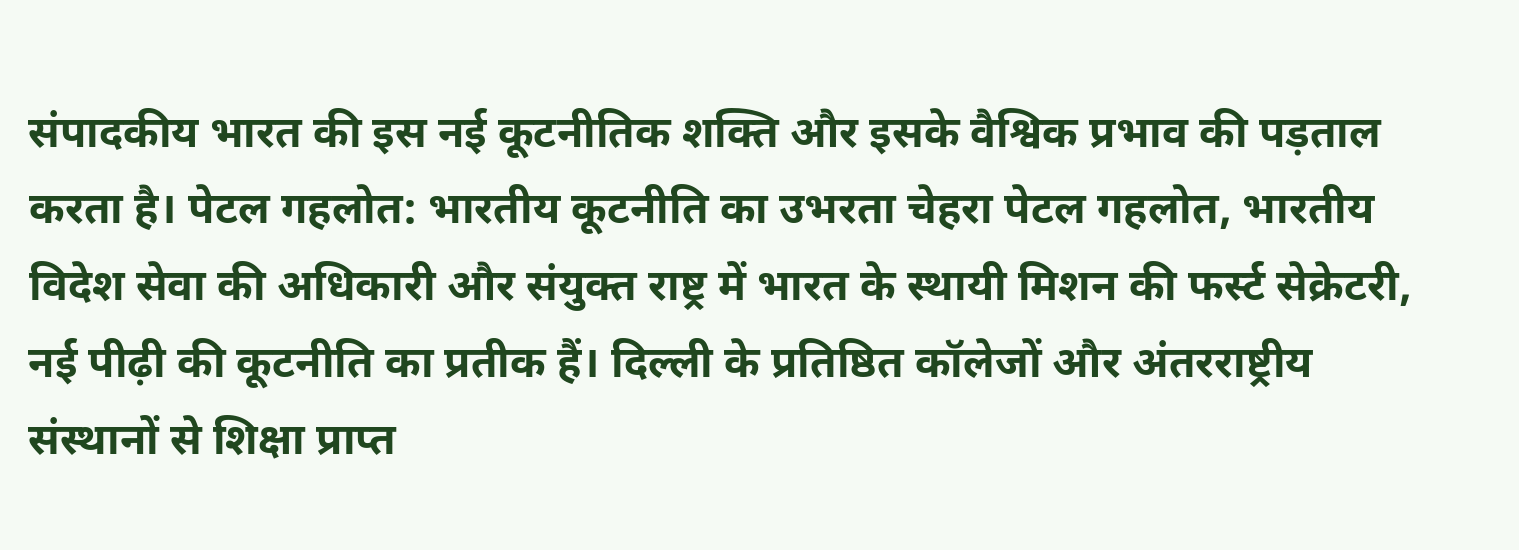संपादकीय भारत की इस नई कूटनीतिक शक्ति और इसके वैश्विक प्रभाव की पड़ताल करता है। पेटल गहलोत: भारतीय कूटनीति का उभरता चेहरा पेटल गहलोत, भारतीय विदेश सेवा की अधिकारी और संयुक्त राष्ट्र में भारत के स्थायी मिशन की फर्स्ट सेक्रेटरी, नई पीढ़ी की कूटनीति का प्रतीक हैं। दिल्ली के प्रतिष्ठित कॉलेजों और अंतरराष्ट्रीय संस्थानों से शिक्षा प्राप्त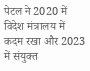पेटल ने 2020 में विदेश मंत्रालय में कदम रखा और 2023 में संयुक्त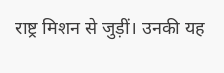राष्ट्र मिशन से जुड़ीं। उनकी यह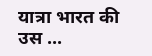यात्रा भारत की उस ...